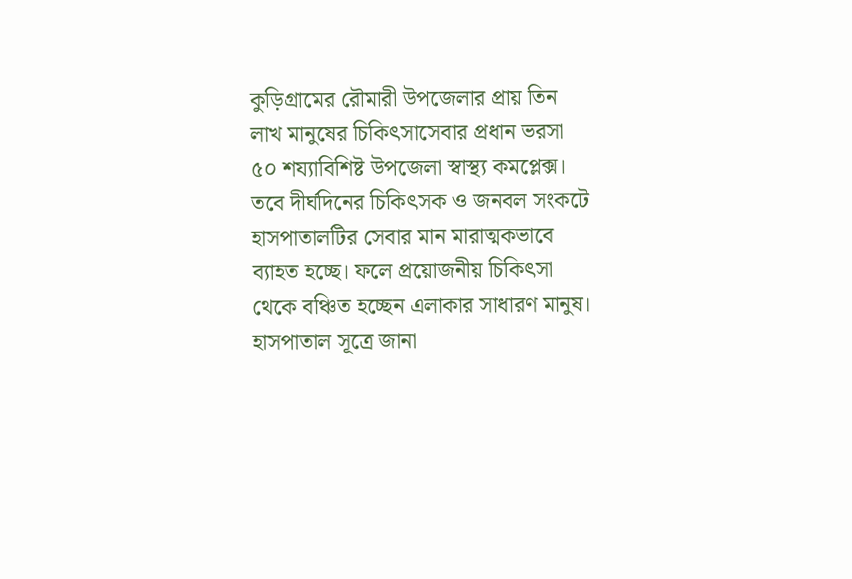কুড়িগ্রামের রৌমারী উপজেলার প্রায় তিন লাখ মানুষের চিকিৎসাসেবার প্রধান ভরসা ৫০ শয্যাবিশিষ্ট উপজেলা স্বাস্থ্য কমপ্লেক্স। তবে দীর্ঘদিনের চিকিৎসক ও জনবল সংকটে হাসপাতালটির সেবার মান মারাত্মকভাবে ব্যাহত হচ্ছে। ফলে প্রয়োজনীয় চিকিৎসা থেকে বঞ্চিত হচ্ছেন এলাকার সাধারণ মানুষ।
হাসপাতাল সূত্রে জানা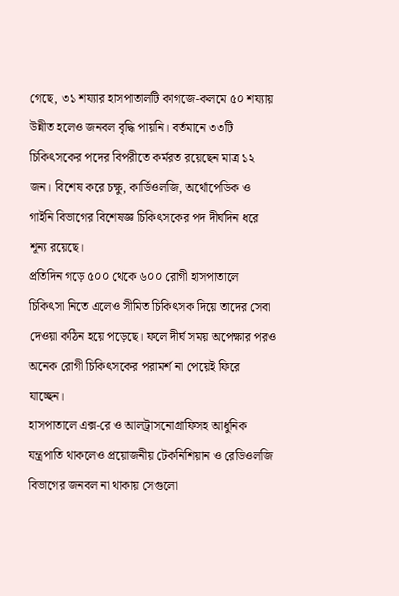গেছে, ৩১ শয্যার হাসপাতালটি কাগজে-কলমে ৫০ শয্যায় উন্নীত হলেও জনবল বৃদ্ধি পায়নি। বর্তমানে ৩৩টি চিকিৎসকের পদের বিপরীতে কর্মরত রয়েছেন মাত্র ১২ জন। বিশেষ করে চক্ষু, কার্ডিওলজি, অর্থোপেডিক ও গাইনি বিভাগের বিশেষজ্ঞ চিকিৎসকের পদ দীর্ঘদিন ধরে শূন্য রয়েছে।
প্রতিদিন গড়ে ৫০০ থেকে ৬০০ রোগী হাসপাতালে চিকিৎসা নিতে এলেও সীমিত চিকিৎসক দিয়ে তাদের সেবা দেওয়া কঠিন হয়ে পড়েছে। ফলে দীর্ঘ সময় অপেক্ষার পরও অনেক রোগী চিকিৎসকের পরামর্শ না পেয়েই ফিরে যাচ্ছেন।
হাসপাতালে এক্স-রে ও আলট্রাসনোগ্রাফিসহ আধুনিক যন্ত্রপাতি থাকলেও প্রয়োজনীয় টেকনিশিয়ান ও রেডিওলজি বিভাগের জনবল না থাকায় সেগুলো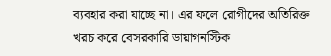ব্যবহার করা যাচ্ছে না। এর ফলে রোগীদের অতিরিক্ত খরচ করে বেসরকারি ডায়াগনস্টিক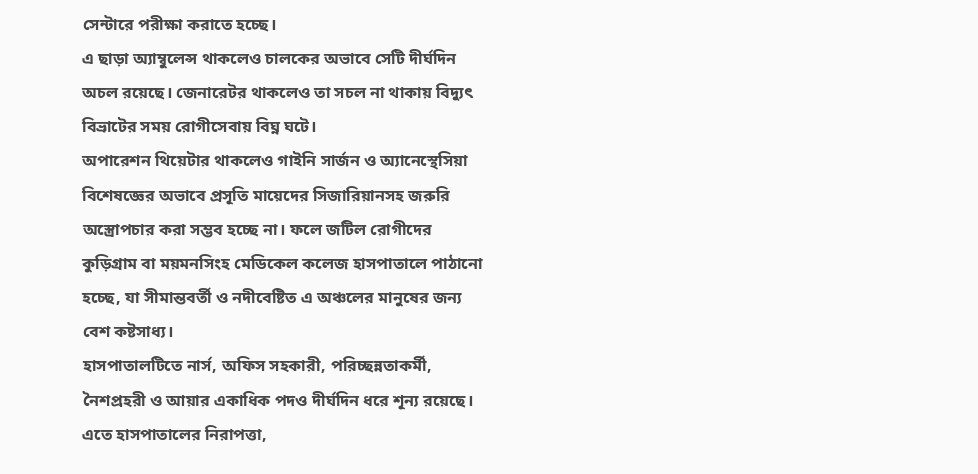সেন্টারে পরীক্ষা করাতে হচ্ছে।
এ ছাড়া অ্যাম্বুলেন্স থাকলেও চালকের অভাবে সেটি দীর্ঘদিন অচল রয়েছে। জেনারেটর থাকলেও তা সচল না থাকায় বিদ্যুৎ বিভ্রাটের সময় রোগীসেবায় বিঘ্ন ঘটে।
অপারেশন থিয়েটার থাকলেও গাইনি সার্জন ও অ্যানেস্থেসিয়া বিশেষজ্ঞের অভাবে প্রসূতি মায়েদের সিজারিয়ানসহ জরুরি অস্ত্রোপচার করা সম্ভব হচ্ছে না। ফলে জটিল রোগীদের কুড়িগ্রাম বা ময়মনসিংহ মেডিকেল কলেজ হাসপাতালে পাঠানো হচ্ছে, যা সীমান্তবর্তী ও নদীবেষ্টিত এ অঞ্চলের মানুষের জন্য বেশ কষ্টসাধ্য।
হাসপাতালটিতে নার্স, অফিস সহকারী, পরিচ্ছন্নতাকর্মী, নৈশপ্রহরী ও আয়ার একাধিক পদও দীর্ঘদিন ধরে শূন্য রয়েছে। এতে হাসপাতালের নিরাপত্তা,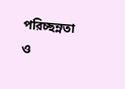পরিচ্ছন্নতা ও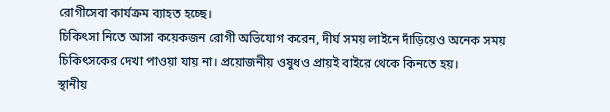রোগীসেবা কার্যক্রম ব্যাহত হচ্ছে।
চিকিৎসা নিতে আসা কয়েকজন রোগী অভিযোগ করেন, দীর্ঘ সময় লাইনে দাঁড়িয়েও অনেক সময় চিকিৎসকের দেখা পাওয়া যায় না। প্রয়োজনীয় ওষুধও প্রায়ই বাইরে থেকে কিনতে হয়।
স্থানীয়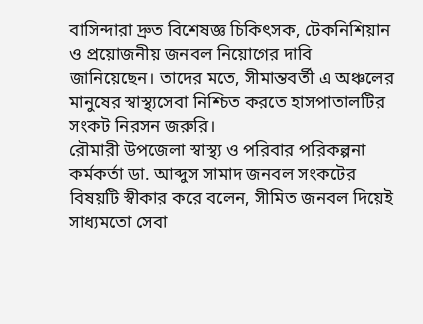বাসিন্দারা দ্রুত বিশেষজ্ঞ চিকিৎসক, টেকনিশিয়ান ও প্রয়োজনীয় জনবল নিয়োগের দাবি জানিয়েছেন। তাদের মতে, সীমান্তবর্তী এ অঞ্চলের মানুষের স্বাস্থ্যসেবা নিশ্চিত করতে হাসপাতালটির সংকট নিরসন জরুরি।
রৌমারী উপজেলা স্বাস্থ্য ও পরিবার পরিকল্পনা কর্মকর্তা ডা. আব্দুস সামাদ জনবল সংকটের বিষয়টি স্বীকার করে বলেন, সীমিত জনবল দিয়েই সাধ্যমতো সেবা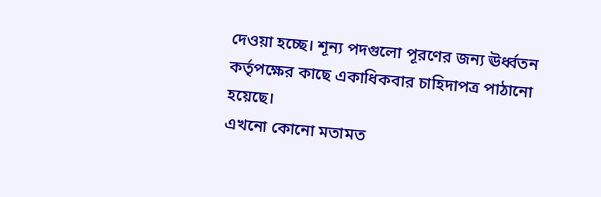দেওয়া হচ্ছে। শূন্য পদগুলো পূরণের জন্য ঊর্ধ্বতন কর্তৃপক্ষের কাছে একাধিকবার চাহিদাপত্র পাঠানো হয়েছে।
এখনো কোনো মতামত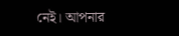নেই। আপনার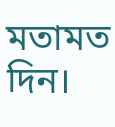মতামত দিন।